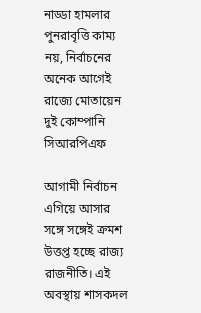নাড্ডা হামলার পুনরাবৃত্তি কাম্য নয়, নির্বাচনের অনেক আগেই রাজ্যে মোতায়েন দুই কোম্পানি সিআরপিএফ

আগামী নির্বাচন এগিয়ে আসার সঙ্গে সঙ্গেই ক্রমশ উত্তপ্ত হচ্ছে রাজ্য রাজনীতি। এই অবস্থায় শাসকদল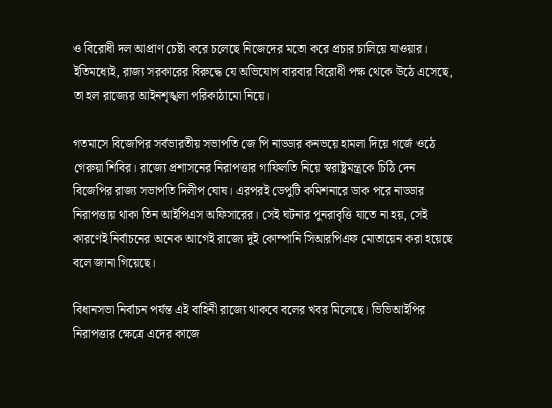ও বিরোধী দল আপ্রাণ চেষ্টা করে চলেছে নিজেদের মতো করে প্রচার চালিয়ে যাওয়ার। ইতিমধ্যেই, রাজ্য সরকারের বিরুদ্ধে যে অভিযোগ বারবার বিরোধী পক্ষ থেকে উঠে এসেছে, তা হল রাজ্যের আইনশৃঙ্খলা পরিকাঠামো নিয়ে।

গতমাসে বিজেপির সর্বভারতীয় সভাপতি জে পি নাড্ডার কনভয়ে হামলা দিয়ে গর্জে ওঠে গেরুয়া শিবির। রাজ্যে প্রশাসনের নিরাপত্তার গাফিলতি নিয়ে স্বরাষ্ট্রমন্ত্রকে চিঠি দেন বিজেপির রাজ্য সভাপতি দিলীপ ঘোষ। এরপরই ডেপুটি কমিশনারে ডাক পরে নাড্ডার নিরাপত্তায় থাকা তিন আইপিএস অফিসারের। সেই ঘটনার পুনরাবৃত্তি যাতে না হয়, সেই কারণেই নির্বাচনের অনেক আগেই রাজ্যে দুই কোম্পানি সিআরপিএফ মোতায়েন করা হয়েছে বলে জানা গিয়েছে।

বিধানসভা নির্বাচন পর্যন্ত এই বাহিনী রাজ্যে থাকবে বলের খবর মিলেছে। ভিভিআইপির নিরাপত্তার ক্ষেত্রে এদের কাজে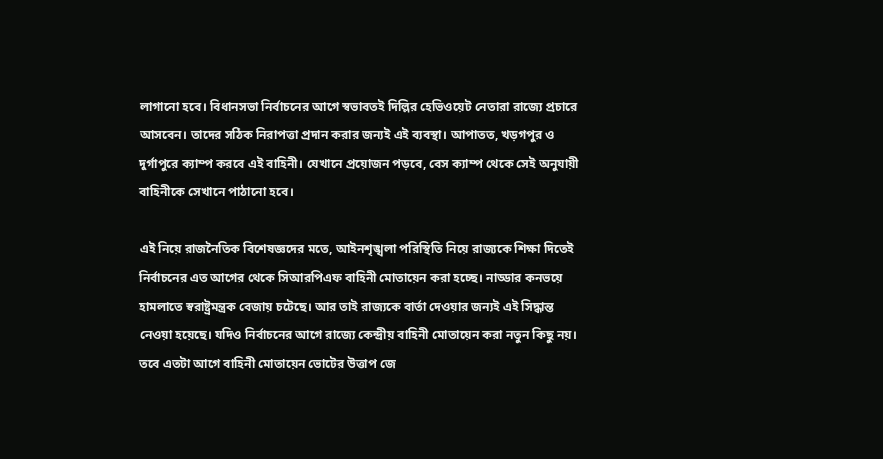লাগানো হবে। বিধানসভা নির্বাচনের আগে স্বভাবতই দিল্লির হেভিওয়েট নেতারা রাজ্যে প্রচারে আসবেন। তাদের সঠিক নিরাপত্তা প্রদান করার জন্যই এই ব্যবস্থা। আপাতত, খড়গপুর ও দুর্গাপুরে ক্যাম্প করবে এই বাহিনী। যেখানে প্রয়োজন পড়বে, বেস ক্যাম্প থেকে সেই অনুযায়ী বাহিনীকে সেখানে পাঠানো হবে।

এই নিয়ে রাজনৈতিক বিশেষজ্ঞদের মতে, আইনশৃঙ্খলা পরিস্থিতি নিয়ে রাজ্যকে শিক্ষা দিতেই নির্বাচনের এত আগের থেকে সিআরপিএফ বাহিনী মোতায়েন করা হচ্ছে। নাড্ডার কনভয়ে হামলাতে স্বরাষ্ট্রমন্ত্রক বেজায় চটেছে। আর তাই রাজ্যকে বার্তা দেওয়ার জন্যই এই সিদ্ধান্ত নেওয়া হয়েছে। যদিও নির্বাচনের আগে রাজ্যে কেন্দ্রীয় বাহিনী মোতায়েন করা নতুন কিছু নয়। তবে এতটা আগে বাহিনী মোতায়েন ভোটের উত্তাপ জে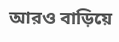আরও বাড়িয়ে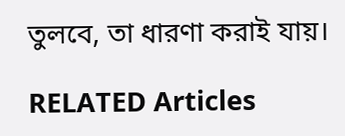তুলবে, তা ধারণা করাই যায়।

RELATED Articles